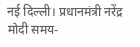नई दिल्ली। प्रधानमंत्री नरेंद्र मोदी समय-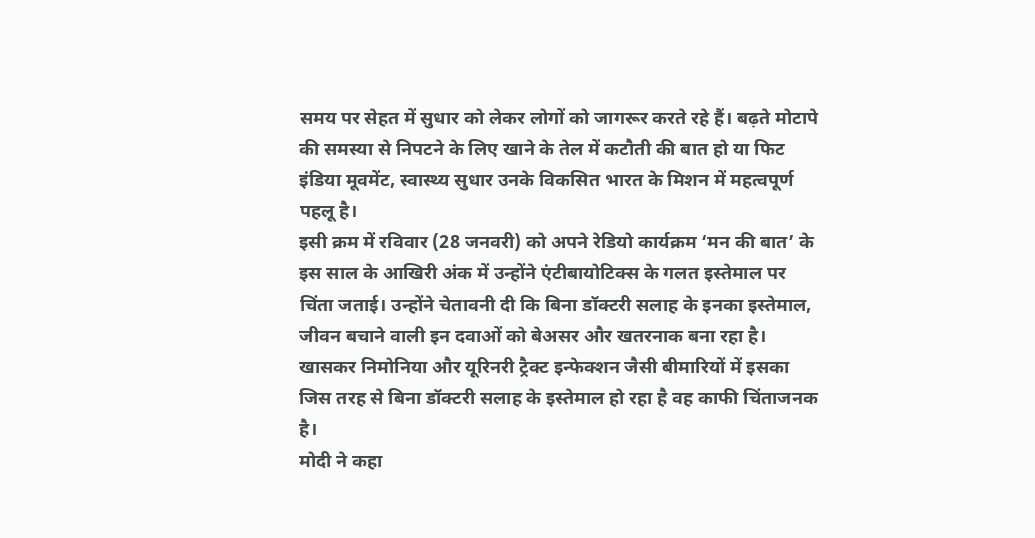समय पर सेहत में सुधार को लेकर लोगों को जागरूर करते रहे हैं। बढ़ते मोटापे की समस्या से निपटने के लिए खाने के तेल में कटौती की बात हो या फिट इंडिया मूवमेंट, स्वास्थ्य सुधार उनके विकसित भारत के मिशन में महत्वपूर्ण पहलू है।
इसी क्रम में रविवार (28 जनवरी) को अपने रेडियो कार्यक्रम ‘मन की बात’ के इस साल के आखिरी अंक में उन्होंने एंटीबायोटिक्स के गलत इस्तेमाल पर चिंता जताई। उन्होंने चेतावनी दी कि बिना डॉक्टरी सलाह के इनका इस्तेमाल, जीवन बचाने वाली इन दवाओं को बेअसर और खतरनाक बना रहा है। खासकर निमोनिया और यूरिनरी ट्रैक्ट इन्फेक्शन जैसी बीमारियों में इसका जिस तरह से बिना डॉक्टरी सलाह के इस्तेमाल हो रहा है वह काफी चिंताजनक है।
मोदी ने कहा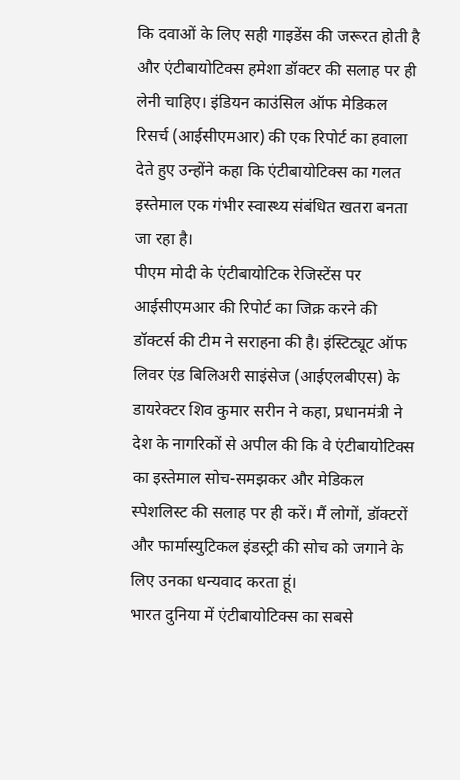कि दवाओं के लिए सही गाइडेंस की जरूरत होती है और एंटीबायोटिक्स हमेशा डॉक्टर की सलाह पर ही लेनी चाहिए। इंडियन काउंसिल ऑफ मेडिकल रिसर्च (आईसीएमआर) की एक रिपोर्ट का हवाला देते हुए उन्होंने कहा कि एंटीबायोटिक्स का गलत इस्तेमाल एक गंभीर स्वास्थ्य संबंधित खतरा बनता जा रहा है।
पीएम मोदी के एंटीबायोटिक रेजिस्टेंस पर आईसीएमआर की रिपोर्ट का जिक्र करने की डॉक्टर्स की टीम ने सराहना की है। इंस्टिट्यूट ऑफ लिवर एंड बिलिअरी साइंसेज (आईएलबीएस) के डायरेक्टर शिव कुमार सरीन ने कहा, प्रधानमंत्री ने देश के नागरिकों से अपील की कि वे एंटीबायोटिक्स का इस्तेमाल सोच-समझकर और मेडिकल स्पेशलिस्ट की सलाह पर ही करें। मैं लोगों, डॉक्टरों और फार्मास्युटिकल इंडस्ट्री की सोच को जगाने के लिए उनका धन्यवाद करता हूं।
भारत दुनिया में एंटीबायोटिक्स का सबसे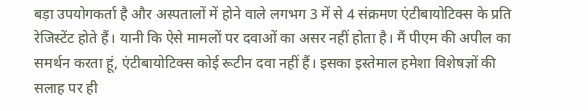बड़ा उपयोगकर्ता है और अस्पतालों में होने वाले लगभग 3 में से 4 संक्रमण एंटीबायोटिक्स के प्रति रेजिस्टेंट होते हैं। यानी कि ऐसे मामलों पर दवाओं का असर नहीं होता है। मैं पीएम की अपील का समर्थन करता हूं, एंटीबायोटिक्स कोई रूटीन दवा नहीं हैं। इसका इस्तेमाल हमेशा विशेषज्ञों की सलाह पर ही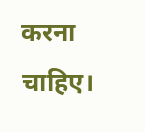करना चाहिए।